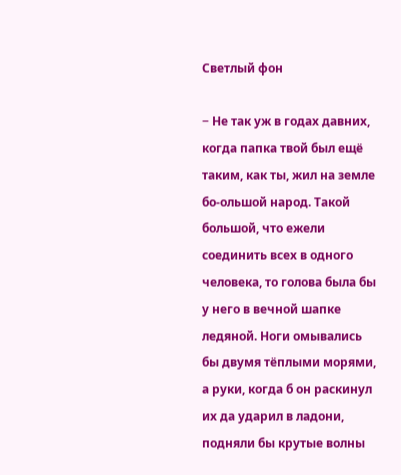Светлый фон

− Не так уж в годах давних, когда папка твой был ещё таким, как ты, жил на земле бо-ольшой народ. Такой большой, что ежели соединить всех в одного человека, то голова была бы у него в вечной шапке ледяной. Ноги омывались бы двумя тёплыми морями, а руки, когда б он раскинул их да ударил в ладони, подняли бы крутые волны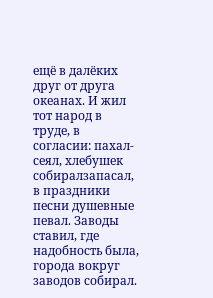ещё в далёких друг от друга океанах. И жил тот народ в труде, в согласии: пахал-сеял, хлебушек собиралзапасал, в праздники песни душевные певал. Заводы ставил, где надобность была, города вокруг заводов собирал.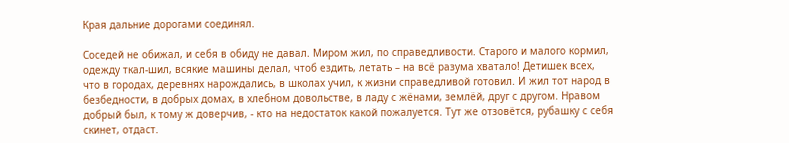Края дальние дорогами соединял.

Соседей не обижал, и себя в обиду не давал. Миром жил, по справедливости. Старого и малого кормил, одежду ткал-шил, всякие машины делал, чтоб ездить, летать – на всё разума хватало! Детишек всех, что в городах, деревнях нарождались, в школах учил, к жизни справедливой готовил. И жил тот народ в безбедности, в добрых домах, в хлебном довольстве, в ладу с жёнами, землёй, друг с другом. Нравом добрый был, к тому ж доверчив, - кто на недостаток какой пожалуется. Тут же отзовётся, рубашку с себя скинет, отдаст.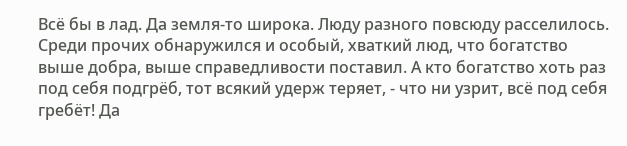Всё бы в лад. Да земля-то широка. Люду разного повсюду расселилось. Среди прочих обнаружился и особый, хваткий люд, что богатство выше добра, выше справедливости поставил. А кто богатство хоть раз под себя подгрёб, тот всякий удерж теряет, - что ни узрит, всё под себя гребёт! Да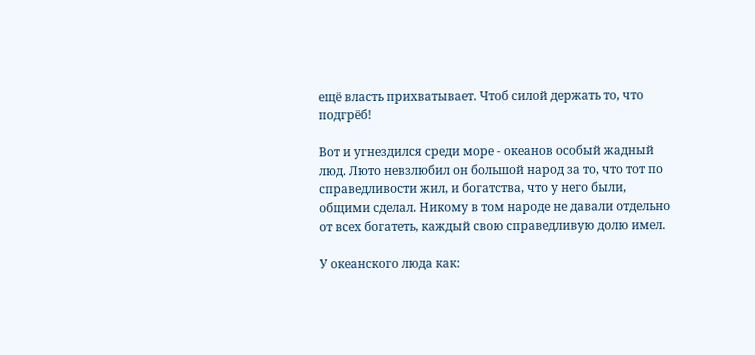ещё власть прихватывает. Чтоб силой держать то, что подгрёб!

Вот и угнездился среди море - океанов особый жадный люд. Люто невзлюбил он большой народ за то, что тот по справедливости жил, и богатства, что у него были, общими сделал. Никому в том народе не давали отдельно от всех богатеть, каждый свою справедливую долю имел.

У океанского люда как: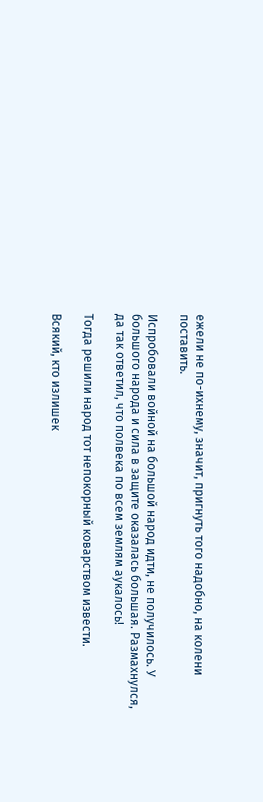ежели не по-ихнему, значит, пригнуть того надобно, на колени поставить.

Испробовали войной на большой народ идти, не получилось. У большого народа и сила в защите оказалась большая. Размахнулся, да так ответил, что полвека по всем землям аукалось!

Тогда решили народ тот непокорный коварством извести.

Всякий, кто излишек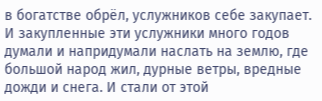в богатстве обрёл, услужников себе закупает. И закупленные эти услужники много годов думали и напридумали наслать на землю, где большой народ жил, дурные ветры, вредные дожди и снега. И стали от этой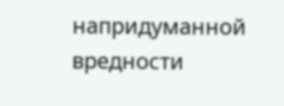напридуманной вредности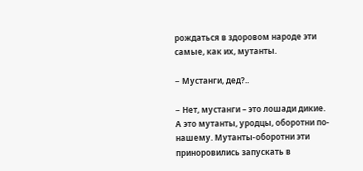рождаться в здоровом народе эти самые, как их, мутанты.

− Мустанги, дед?..

− Нет, мустанги – это лошади дикие. А это мутанты, уродцы, оборотни по-нашему. Мутанты-оборотни эти приноровились запускать в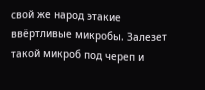свой же народ этакие ввёртливые микробы. Залезет такой микроб под череп и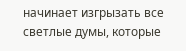начинает изгрызать все светлые думы, которые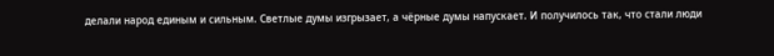делали народ единым и сильным. Светлые думы изгрызает, а чёрные думы напускает. И получилось так, что стали люди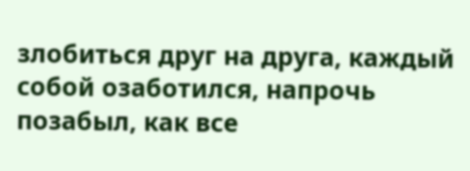злобиться друг на друга, каждый собой озаботился, напрочь позабыл, как все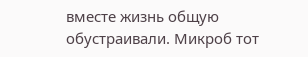вместе жизнь общую обустраивали. Микроб тот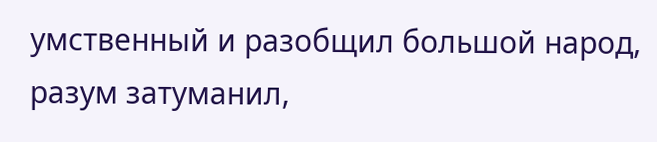умственный и разобщил большой народ, разум затуманил,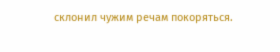склонил чужим речам покоряться.